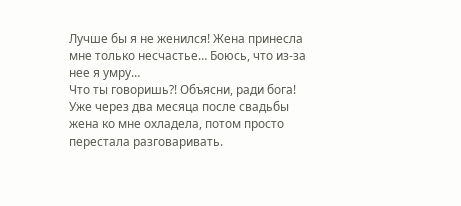Лучше бы я не женился! Жена принесла мне только несчастье… Боюсь, что из-за нее я умру…
Что ты говоришь?! Объясни, ради бога!
Уже через два месяца после свадьбы жена ко мне охладела, потом просто перестала разговаривать.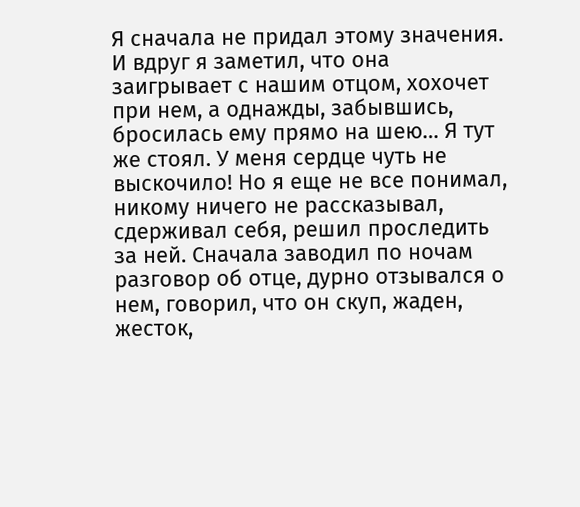Я сначала не придал этому значения. И вдруг я заметил, что она заигрывает с нашим отцом, хохочет при нем, а однажды, забывшись, бросилась ему прямо на шею… Я тут же стоял. У меня сердце чуть не выскочило! Но я еще не все понимал, никому ничего не рассказывал, сдерживал себя, решил проследить за ней. Сначала заводил по ночам разговор об отце, дурно отзывался о нем, говорил, что он скуп, жаден, жесток,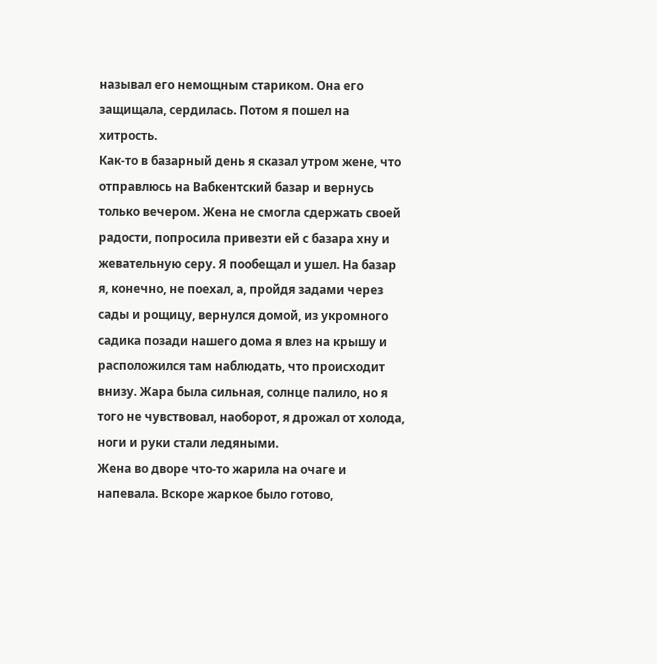называл его немощным стариком. Она его защищала, сердилась. Потом я пошел на хитрость.
Как-то в базарный день я сказал утром жене, что отправлюсь на Вабкентский базар и вернусь только вечером. Жена не смогла сдержать своей радости, попросила привезти ей с базара хну и жевательную серу. Я пообещал и ушел. На базар я, конечно, не поехал, а, пройдя задами через сады и рощицу, вернулся домой, из укромного садика позади нашего дома я влез на крышу и расположился там наблюдать, что происходит внизу. Жара была сильная, солнце палило, но я того не чувствовал, наоборот, я дрожал от холода, ноги и руки стали ледяными.
Жена во дворе что-то жарила на очаге и напевала. Вскоре жаркое было готово,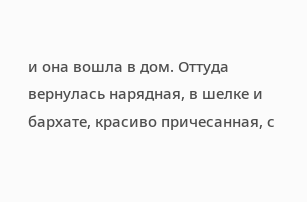и она вошла в дом. Оттуда вернулась нарядная, в шелке и бархате, красиво причесанная, с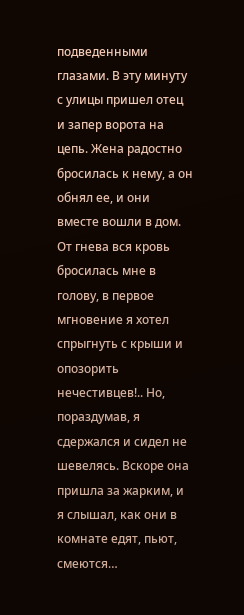подведенными глазами. В эту минуту с улицы пришел отец и запер ворота на цепь. Жена радостно бросилась к нему, а он обнял ее, и они вместе вошли в дом. От гнева вся кровь бросилась мне в голову, в первое мгновение я хотел спрыгнуть с крыши и опозорить нечестивцев!.. Но, пораздумав, я сдержался и сидел не шевелясь. Вскоре она пришла за жарким, и я слышал, как они в комнате едят, пьют, смеются…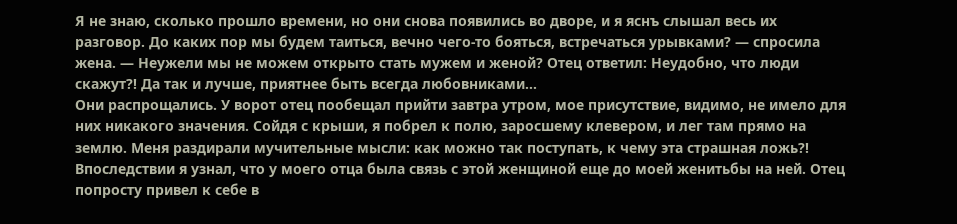Я не знаю, сколько прошло времени, но они снова появились во дворе, и я яснъ слышал весь их разговор. До каких пор мы будем таиться, вечно чего-то бояться, встречаться урывками? — спросила жена. — Неужели мы не можем открыто стать мужем и женой? Отец ответил: Неудобно, что люди скажут?! Да так и лучше, приятнее быть всегда любовниками…
Они распрощались. У ворот отец пообещал прийти завтра утром, мое присутствие, видимо, не имело для них никакого значения. Сойдя с крыши, я побрел к полю, заросшему клевером, и лег там прямо на землю. Меня раздирали мучительные мысли: как можно так поступать, к чему эта страшная ложь?! Впоследствии я узнал, что у моего отца была связь с этой женщиной еще до моей женитьбы на ней. Отец попросту привел к себе в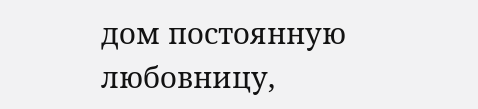дом постоянную любовницу,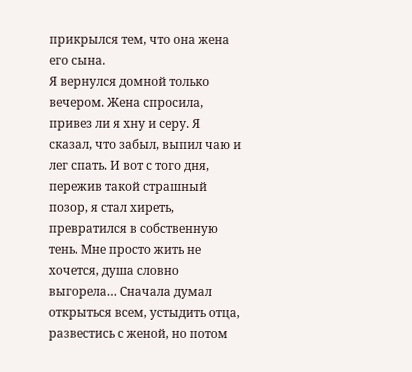прикрылся тем, что она жена его сына.
Я вернулся домной только вечером. Жена спросила, привез ли я хну и серу. Я сказал, что забыл, выпил чаю и лег спать. И вот с того дня, пережив такой страшный позор, я стал хиреть, превратился в собственную тень. Мне просто жить не хочется, душа словно выгорела… Сначала думал открыться всем, устыдить отца, развестись с женой, но потом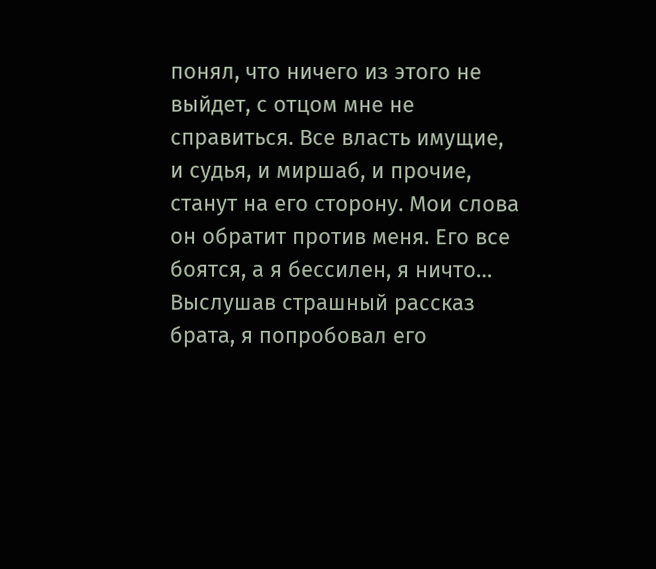понял, что ничего из этого не выйдет, с отцом мне не справиться. Все власть имущие, и судья, и миршаб, и прочие, станут на его сторону. Мои слова он обратит против меня. Его все боятся, а я бессилен, я ничто…
Выслушав страшный рассказ брата, я попробовал его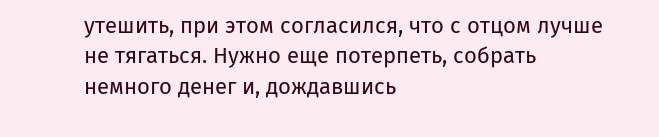утешить, при этом согласился, что с отцом лучше не тягаться. Нужно еще потерпеть, собрать немного денег и, дождавшись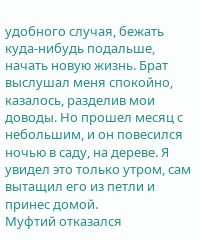удобного случая, бежать куда-нибудь подальше, начать новую жизнь. Брат выслушал меня спокойно, казалось, разделив мои доводы. Но прошел месяц с небольшим, и он повесился ночью в саду, на дереве. Я увидел это только утром, сам вытащил его из петли и принес домой.
Муфтий отказался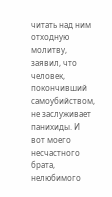читать над ним отходную молитву, заявил, что человек, покончивший самоубийством, не заслуживает панихиды. И вот моего несчастного брата, нелюбимого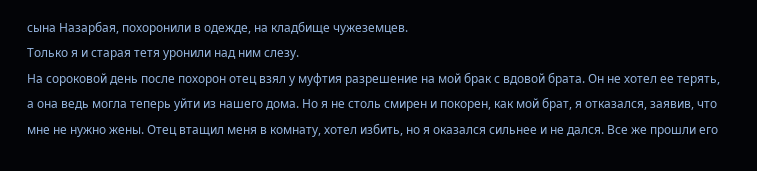сына Назарбая, похоронили в одежде, на кладбище чужеземцев.
Только я и старая тетя уронили над ним слезу.
На сороковой день после похорон отец взял у муфтия разрешение на мой брак с вдовой брата. Он не хотел ее терять, а она ведь могла теперь уйти из нашего дома. Но я не столь смирен и покорен, как мой брат, я отказался, заявив, что мне не нужно жены. Отец втащил меня в комнату, хотел избить, но я оказался сильнее и не дался. Все же прошли его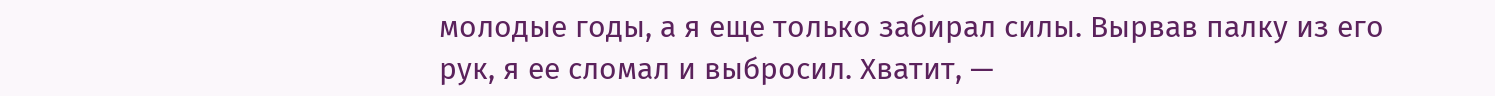молодые годы, а я еще только забирал силы. Вырвав палку из его рук, я ее сломал и выбросил. Хватит, —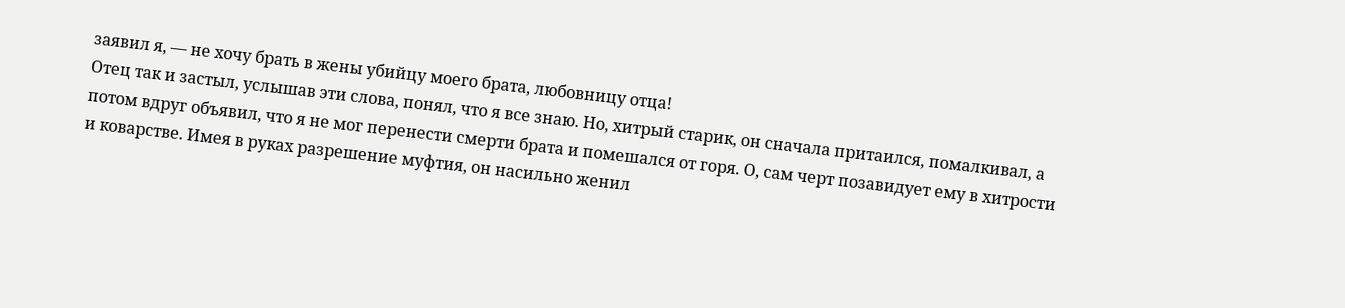заявил я, — не хочу брать в жены убийцу моего брата, любовницу отца!
Отец так и застыл, услышав эти слова, понял, что я все знаю. Но, хитрый старик, он сначала притаился, помалкивал, а потом вдруг объявил, что я не мог перенести смерти брата и помешался от горя. О, сам черт позавидует ему в хитрости и коварстве. Имея в руках разрешение муфтия, он насильно женил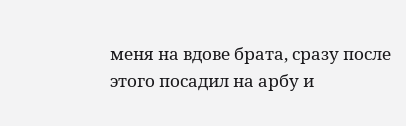меня на вдове брата, сразу после этого посадил на арбу и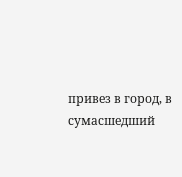привез в город, в сумасшедший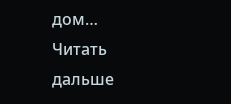дом…
Читать дальше